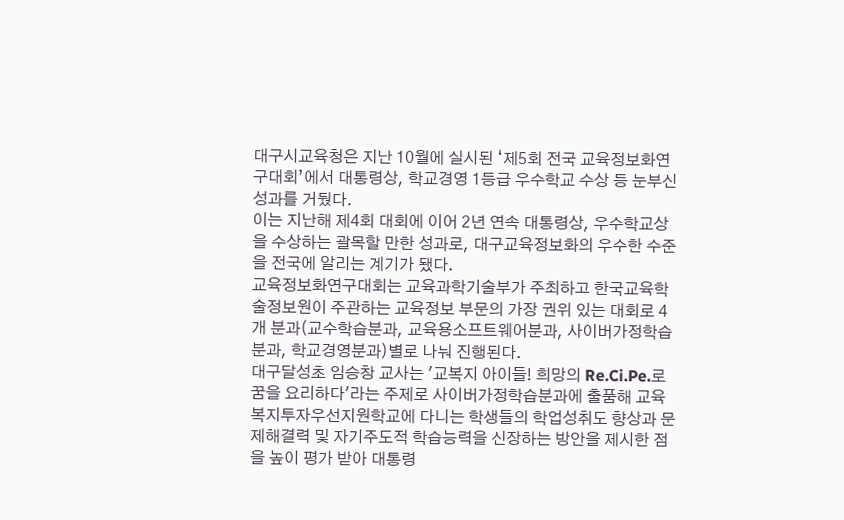대구시교육청은 지난 10월에 실시된 ‘제5회 전국 교육정보화연구대회’에서 대통령상, 학교경영 1등급 우수학교 수상 등 눈부신 성과를 거뒀다.
이는 지난해 제4회 대회에 이어 2년 연속 대통령상, 우수학교상을 수상하는 괄목할 만한 성과로, 대구교육정보화의 우수한 수준을 전국에 알리는 계기가 됐다.
교육정보화연구대회는 교육과학기술부가 주최하고 한국교육학술정보원이 주관하는 교육정보 부문의 가장 권위 있는 대회로 4개 분과(교수학습분과, 교육용소프트웨어분과, 사이버가정학습분과, 학교경영분과)별로 나눠 진행된다.
대구달성초 임승창 교사는 '교복지 아이들! 희망의 Re.Ci.Pe.로 꿈을 요리하다'라는 주제로 사이버가정학습분과에 출품해 교육복지투자우선지원학교에 다니는 학생들의 학업성취도 향상과 문제해결력 및 자기주도적 학습능력을 신장하는 방안을 제시한 점을 높이 평가 받아 대통령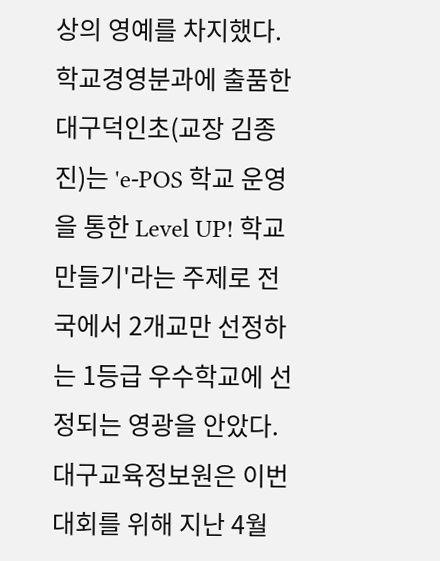상의 영예를 차지했다.
학교경영분과에 출품한 대구덕인초(교장 김종진)는 'e-POS 학교 운영을 통한 Level UP! 학교 만들기'라는 주제로 전국에서 2개교만 선정하는 1등급 우수학교에 선정되는 영광을 안았다.
대구교육정보원은 이번 대회를 위해 지난 4월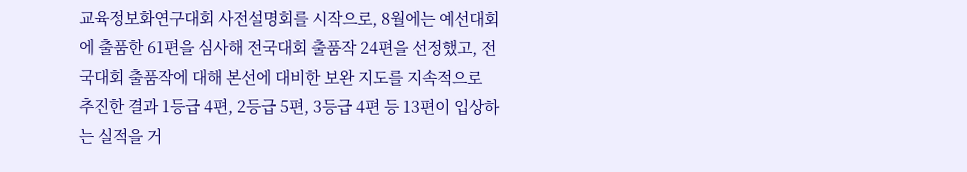교육정보화연구대회 사전설명회를 시작으로, 8월에는 예선대회에 출품한 61편을 심사해 전국대회 출품작 24편을 선정했고, 전국대회 출품작에 대해 본선에 대비한 보완 지도를 지속적으로 추진한 결과 1등급 4편, 2등급 5편, 3등급 4편 등 13편이 입상하는 실적을 거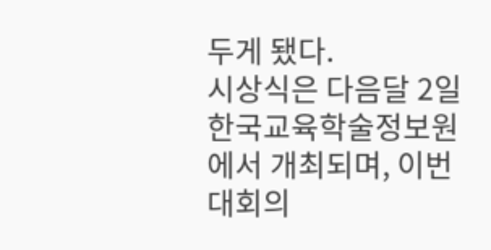두게 됐다.
시상식은 다음달 2일 한국교육학술정보원에서 개최되며, 이번 대회의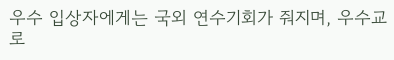우수 입상자에게는 국외 연수기회가 줘지며, 우수교로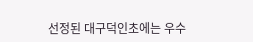선정된 대구덕인초에는 우수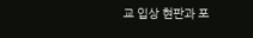교 입상 현판과 포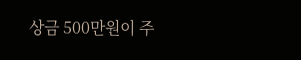상금 500만원이 주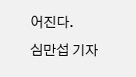어진다.
심만섭 기자